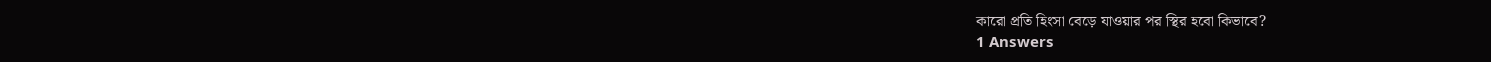কারো প্রতি হিংসা বেড়ে যাওয়ার পর স্থির হবো কিভাবে?
1 Answers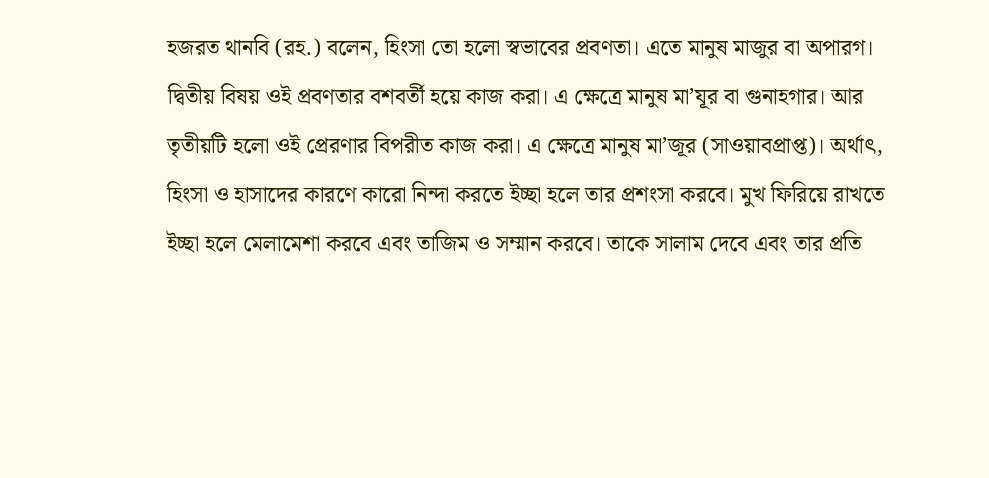হজরত থানবি (রহ.) বলেন, হিংসা তো হলো স্বভাবের প্রবণতা। এতে মানুষ মাজুর বা অপারগ। দ্বিতীয় বিষয় ওই প্রবণতার বশবর্তী হয়ে কাজ করা। এ ক্ষেত্রে মানুষ মা’যূর বা গুনাহগার। আর তৃতীয়টি হলো ওই প্রেরণার বিপরীত কাজ করা। এ ক্ষেত্রে মানুষ মা’জূর (সাওয়াবপ্রাপ্ত)। অর্থাৎ, হিংসা ও হাসাদের কারণে কারো নিন্দা করতে ইচ্ছা হলে তার প্রশংসা করবে। মুখ ফিরিয়ে রাখতে ইচ্ছা হলে মেলামেশা করবে এবং তাজিম ও সম্মান করবে। তাকে সালাম দেবে এবং তার প্রতি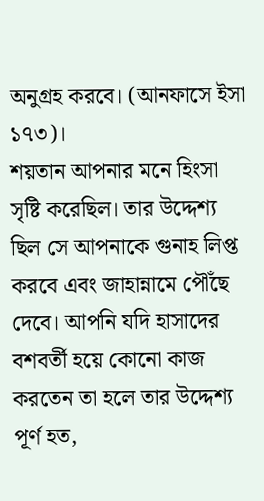অনুগ্রহ করবে। (আনফাসে ইসা ১৭৩)।
শয়তান আপনার মনে হিংসা সৃষ্টি করেছিল। তার উদ্দেশ্য ছিল সে আপনাকে গুনাহ লিপ্ত করবে এবং জাহান্নামে পৌঁছে দেবে। আপনি যদি হাসাদের বশবর্তী হয়ে কোনো কাজ করতেন তা হলে তার উদ্দেশ্য পূর্ণ হত,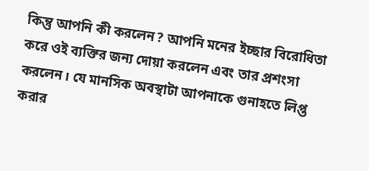কিন্তু আপনি কী করলেন? আপনি মনের ইচ্ছার বিরোধিতা করে ওই ব্যক্তির জন্য দোয়া করলেন এবং তার প্রশংসা করলেন। যে মানসিক অবস্থাটা আপনাকে গুনাহতে লিপ্ত করার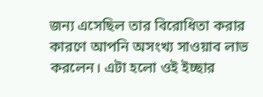জন্য এসেছিল তার বিরোধিতা করার কারণে আপনি অসংখ্য সাওয়াব লাভ করলেন। এটা হলো ওই ইচ্ছার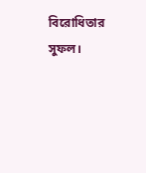বিরোধিতার সুফল।